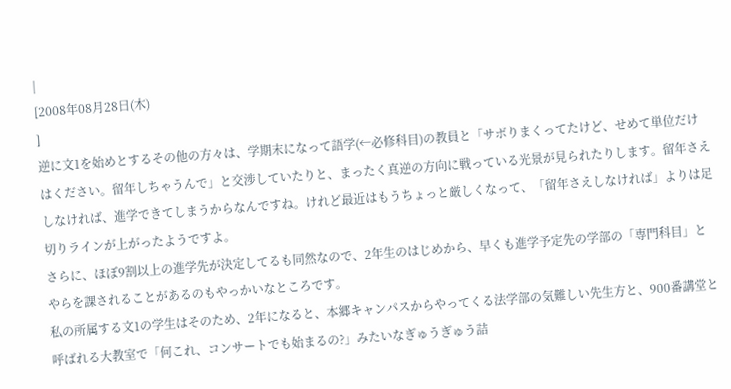|
[2008年08月28日(木)
]
逆に文1を始めとするその他の方々は、学期末になって語学(←必修科目)の教員と「サボりまくってたけど、せめて単位だけはください。留年しちゃうんで」と交渉していたりと、まったく真逆の方向に戦っている光景が見られたりします。留年さえしなければ、進学できてしまうからなんですね。けれど最近はもうちょっと厳しくなって、「留年さえしなければ」よりは足切りラインが上がったようですよ。
さらに、ほぼ9割以上の進学先が決定してるも同然なので、2年生のはじめから、早くも進学予定先の学部の「専門科目」とやらを課されることがあるのもやっかいなところです。
私の所属する文1の学生はそのため、2年になると、本郷キャンパスからやってくる法学部の気難しい先生方と、900番講堂と呼ばれる大教室で「何これ、コンサートでも始まるの?」みたいなぎゅうぎゅう詰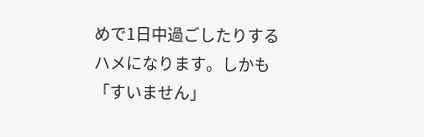めで1日中過ごしたりするハメになります。しかも「すいません」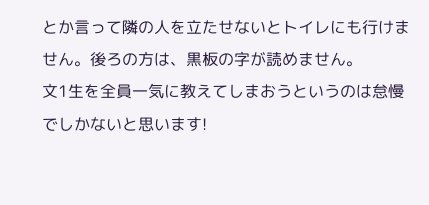とか言って隣の人を立たせないとトイレにも行けません。後ろの方は、黒板の字が読めません。
文1生を全員一気に教えてしまおうというのは怠慢でしかないと思います!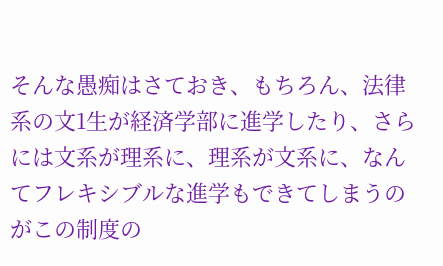そんな愚痴はさておき、もちろん、法律系の文1生が経済学部に進学したり、さらには文系が理系に、理系が文系に、なんてフレキシブルな進学もできてしまうのがこの制度の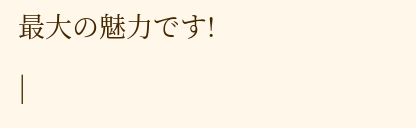最大の魅力です!
|